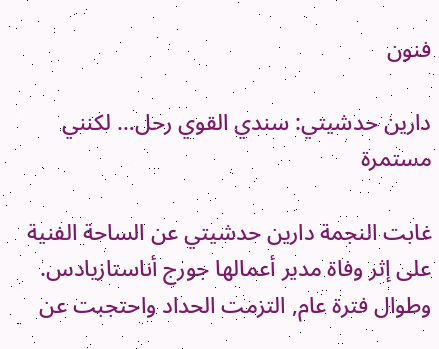فنون

دارين حدشيتي: سندي القوي رحل… لكنني مستمرة

غابت النجمة دارين حدشيتي عن الساحة الفنية على إثر وفاة مدير أعمالها جورج أناستازيادس. وطوال فترة عام, التزمت الحداد واحتجبت عن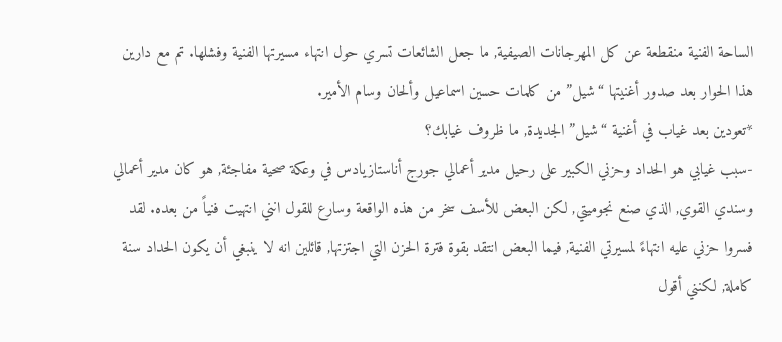الساحة الفنية منقطعة عن كل المهرجانات الصيفية, ما جعل الشائعات تسري حول انتهاء مسيرتها الفنية وفشلها. تم مع دارين هذا الحوار بعد صدور أغنيتها “شيل” من كلمات حسين اسماعيل وألحان وسام الأمير.
*تعودين بعد غياب في أغنية “شيل” الجديدة, ما ظروف غيابك؟
-سبب غيابي هو الحداد وحزني الكبير على رحيل مدير أعمالي جورج أناستازيادس في وعكة صحية مفاجئة, هو كان مدير أعمالي وسندي القوي, الذي صنع نجوميتي, لكن البعض للأسف سخر من هذه الواقعة وسارع للقول انني انتهيت فنياً من بعده. لقد فسروا حزني عليه انتهاءً لمسيرتي الفنية, فيما البعض انتقد بقوة فترة الحزن التي اجتزتها, قائلين انه لا ينبغي أن يكون الحداد سنة كاملة, لكنني أقول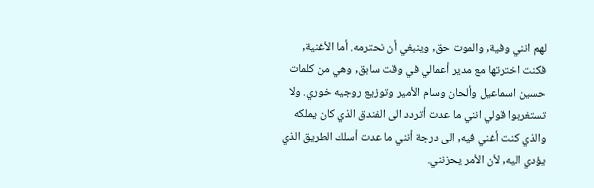لهم انني وفية, والموت حق, وينبغي أن نحترمه. أما الأغنية, فكنت اخترتها مع مدير أعمالي في وقت سابق, وهي من كلمات حسين اسماعيل وألحان وسام الأمير وتوزيع روجيه خوري. ولا تستغربوا قولي انني ما عدت أتردد الى الفندق الذي كان يملكه والذي كنت أغني فيه, الى درجة أنني ما عدت أسلك الطريق الذي يؤدي اليه, لأن الأمر يحزنني.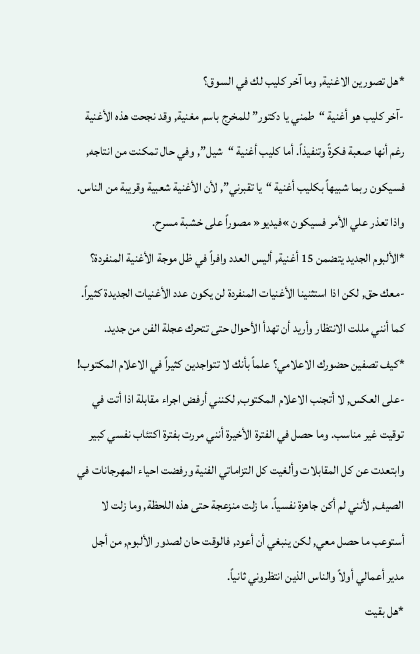*هل تصورين الاغنية, وما آخر كليب لك في السوق؟
-آخر كليب هو أغنية “طمني يا دكتور” للمخرج باسم مغنية, وقد نجحت هذه الأغنية رغم أنها صعبة فكرةً وتنفيذاً. أما كليب أغنية “شيل”, وفي حال تمكنت من انتاجه, فسيكون ربما شبيهاً بكليب أغنية “يا تقبرني”, لأن الأغنية شعبية وقريبة من الناس. واذا تعذر علي الأمر فسيكون »فيديو« مصوراً على خشبة مسرح.
*الألبوم الجديد يتضمن 15 أغنية, أليس العدد وافراً في ظل موجة الأغنية المنفردة؟
-معك حق, لكن اذا استثنينا الأغنيات المنفردة لن يكون عدد الأغنيات الجديدة كثيراً. كما أنني مللت الانتظار وأريد أن تهدأ الأحوال حتى تتحرك عجلة الفن من جديد.
*كيف تصفين حضورك الاعلامي؟ علماً بأنك لا تتواجدين كثيراً في الاعلام المكتوب!
-على العكس, لا أتجنب الاعلام المكتوب, لكنني أرفض اجراء مقابلة اذا أتت في توقيت غير مناسب. وما حصل في الفترة الأخيرة أنني مررت بفترة اكتئاب نفسي كبير وابتعدت عن كل المقابلات وألغيت كل التزاماتي الفنية ورفضت احياء المهرجانات في الصيف, لأنني لم أكن جاهزة نفسياً. ما زلت منزعجة حتى هذه اللحظة, وما زلت لا أستوعب ما حصل معي, لكن ينبغي أن أعود, فالوقت حان لصدور الألبوم, من أجل مدير أعمالي أولاً والناس الذين انتظروني ثانياً.
*هل بقيت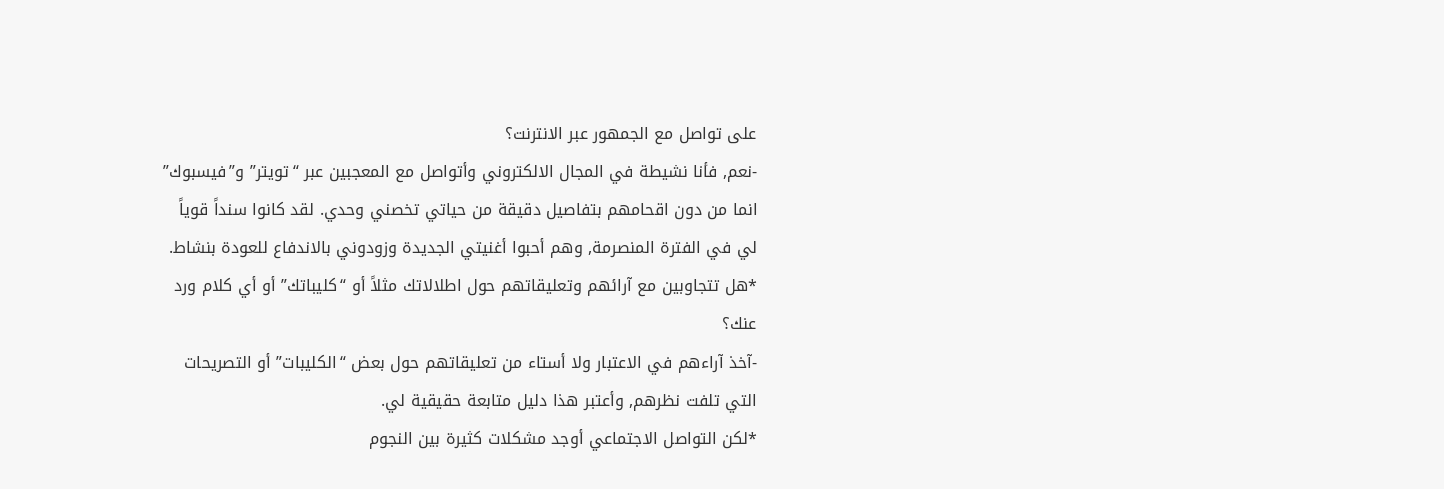على تواصل مع الجمهور عبر الانترنت؟
-نعم, فأنا نشيطة في المجال الالكتروني وأتواصل مع المعجبين عبر “تويتر” و”فيسبوك” انما من دون اقحامهم بتفاصيل دقيقة من حياتي تخصني وحدي. لقد كانوا سنداً قوياً لي في الفترة المنصرمة, وهم أحبوا أغنيتي الجديدة وزودوني بالاندفاع للعودة بنشاط.
*هل تتجاوبين مع آرائهم وتعليقاتهم حول اطلالاتك مثلاً أو “كليباتك” أو أي كلام ورد عنك؟
-آخذ آراءهم في الاعتبار ولا أستاء من تعليقاتهم حول بعض “الكليبات” أو التصريحات التي تلفت نظرهم, وأعتبر هذا دليل متابعة حقيقية لي.
*لكن التواصل الاجتماعي أوجد مشكلات كثيرة بين النجوم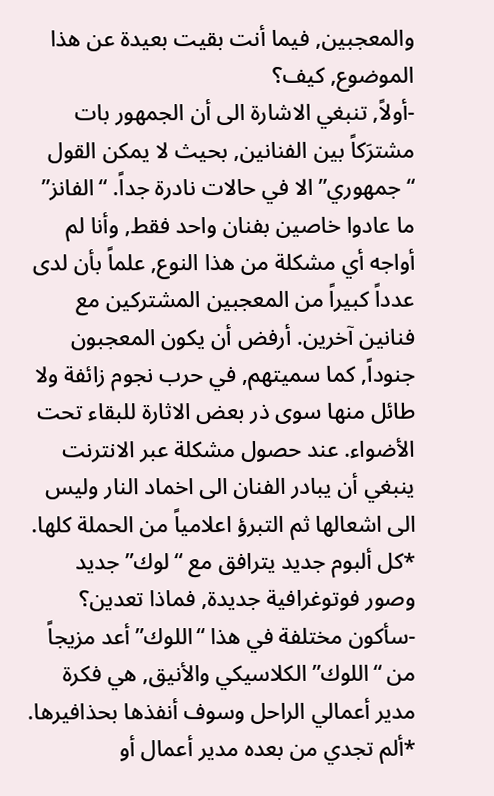والمعجبين, فيما أنت بقيت بعيدة عن هذا الموضوع, كيف؟
-أولاً, تنبغي الاشارة الى أن الجمهور بات مشترَكاً بين الفنانين, بحيث لا يمكن القول “جمهوري” الا في حالات نادرة جداً. “الفانز” ما عادوا خاصين بفنان واحد فقط, وأنا لم أواجه أي مشكلة من هذا النوع, علماً بأن لدى عدداً كبيراً من المعجبين المشتركين مع فنانين آخرين. أرفض أن يكون المعجبون جنوداً, كما سميتهم, في حرب نجوم زائفة ولا طائل منها سوى ذر بعض الاثارة للبقاء تحت الأضواء. عند حصول مشكلة عبر الانترنت ينبغي أن يبادر الفنان الى اخماد النار وليس الى اشعالها ثم التبرؤ اعلامياً من الحملة كلها.
*كل ألبوم جديد يترافق مع “لوك” جديد وصور فوتوغرافية جديدة, فماذا تعدين؟
-سأكون مختلفة في هذا “اللوك” أعد مزيجاً من “اللوك” الكلاسيكي والأنيق, هي فكرة مدير أعمالي الراحل وسوف أنفذها بحذافيرها.
*ألم تجدي من بعده مدير أعمال أو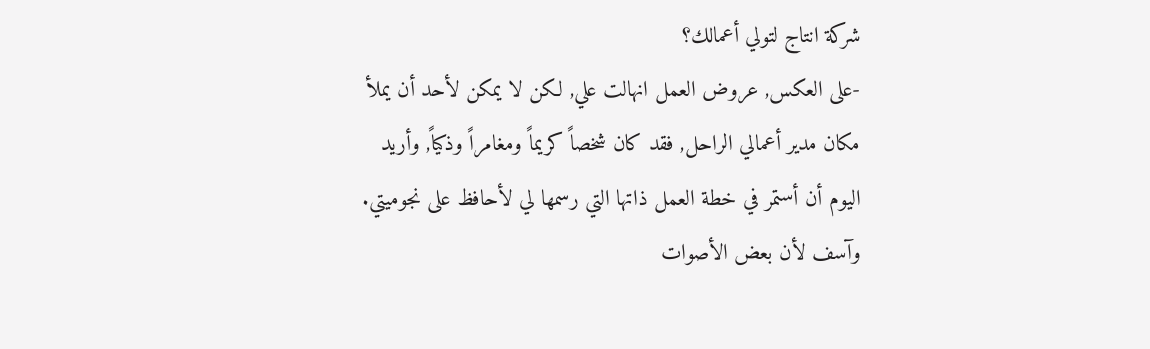شركة انتاج لتولي أعمالك؟
-على العكس, عروض العمل انهالت علي, لكن لا يمكن لأحد أن يملأ مكان مدير أعمالي الراحل, فقد كان شخصاً كريماً ومغامراً وذكياً, وأريد اليوم أن أستمر في خطة العمل ذاتها التي رسمها لي لأحافظ على نجوميتي. وآسف لأن بعض الأصوات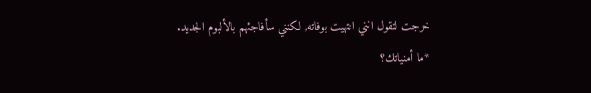خرجت لتقول انني انتهيت بوفاته, لكنني سأفاجئهم بالألبوم الجديد.
*ما أمنياتك؟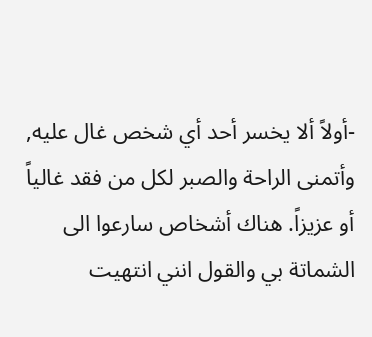-أولاً ألا يخسر أحد أي شخص غال عليه, وأتمنى الراحة والصبر لكل من فقد غالياً أو عزيزاً. هناك أشخاص سارعوا الى الشماتة بي والقول انني انتهيت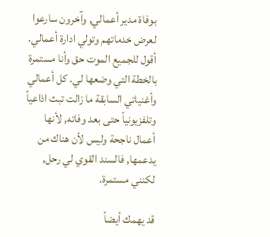بوفاة مدير أعمالي, وآخرون سارعوا لعرض خدماتهم وتولي ادارة أعمالي. أقول للجميع الموت حق وأنا مستمرة بالخطة التي وضعها لي. كل أعمالي وأغنياتي السابقة ما زالت تبث اذاعياً وتلفزيونياً حتى بعد وفاته, لأنها أعمال ناجحة وليس لأن هناك من يدعمها, فالسند القوي لي رحل, لكنني مستمرة.

قد يهمك أيضاً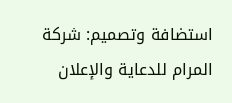استضافة وتصميم: شركة المرام للدعاية والإعلان